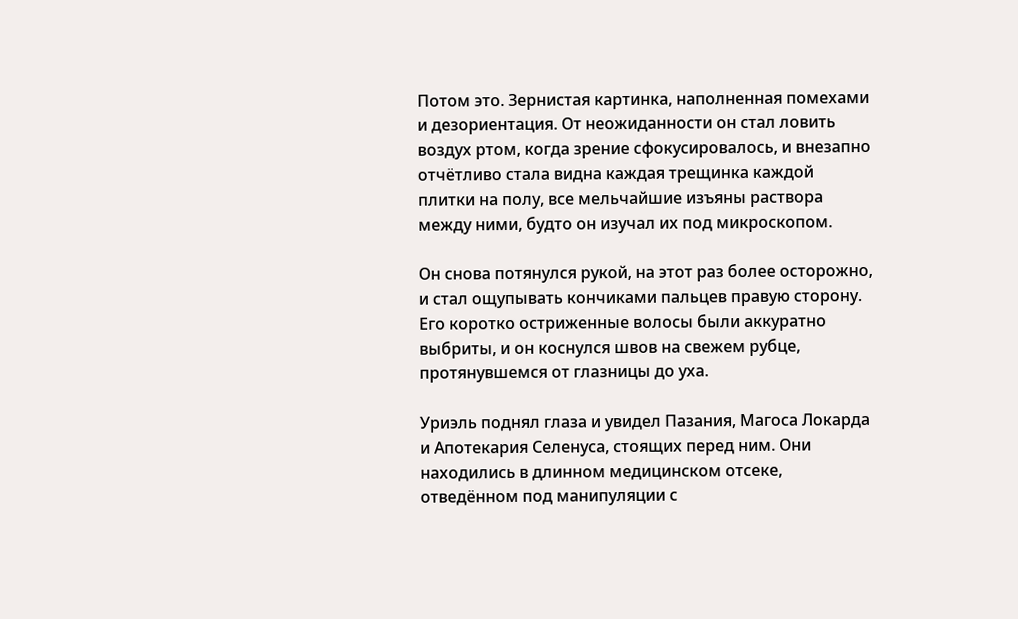Потом это. Зернистая картинка, наполненная помехами и дезориентация. От неожиданности он стал ловить воздух ртом, когда зрение сфокусировалось, и внезапно отчётливо стала видна каждая трещинка каждой плитки на полу, все мельчайшие изъяны раствора между ними, будто он изучал их под микроскопом.

Он снова потянулся рукой, на этот раз более осторожно, и стал ощупывать кончиками пальцев правую сторону. Его коротко остриженные волосы были аккуратно выбриты, и он коснулся швов на свежем рубце, протянувшемся от глазницы до уха.

Уриэль поднял глаза и увидел Пазания, Магоса Локарда и Апотекария Селенуса, стоящих перед ним. Они находились в длинном медицинском отсеке, отведённом под манипуляции с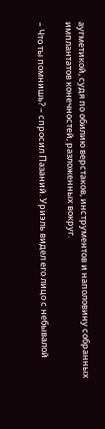аугметикой, судя по обилию верстаков, инструментов и наполовину собранных имплантатов конечностей, разложенных вокруг.

– Что ты помнишь? – спросил Пазаний. Уриэль видел его лицо с небывалой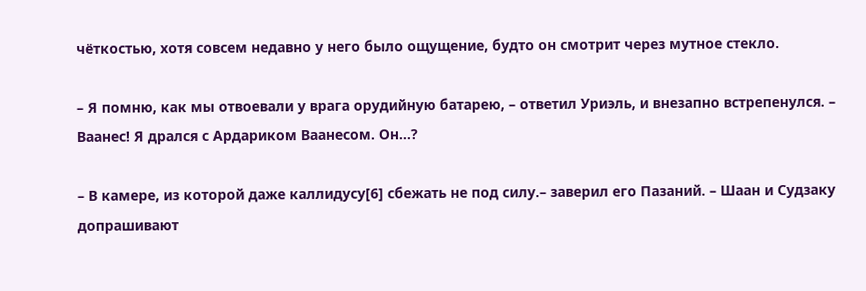чёткостью, хотя совсем недавно у него было ощущение, будто он смотрит через мутное стекло.

– Я помню, как мы отвоевали у врага орудийную батарею, – ответил Уриэль, и внезапно встрепенулся. – Ваанес! Я дрался с Ардариком Ваанесом. Он...?

– В камере, из которой даже каллидусу[6] сбежать не под силу.– заверил его Пазаний. – Шаан и Судзаку допрашивают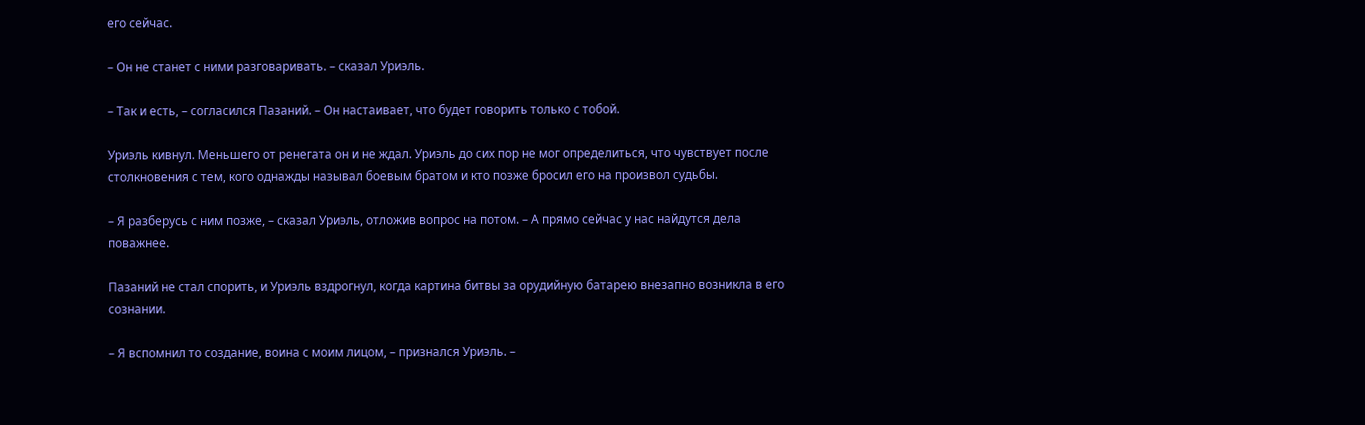его сейчас.

– Он не станет с ними разговаривать. – сказал Уриэль.

– Так и есть, – согласился Пазаний. – Он настаивает, что будет говорить только с тобой.

Уриэль кивнул. Меньшего от ренегата он и не ждал. Уриэль до сих пор не мог определиться, что чувствует после столкновения с тем, кого однажды называл боевым братом и кто позже бросил его на произвол судьбы.

– Я разберусь с ним позже, – сказал Уриэль, отложив вопрос на потом. – А прямо сейчас у нас найдутся дела поважнее.

Пазаний не стал спорить, и Уриэль вздрогнул, когда картина битвы за орудийную батарею внезапно возникла в его сознании.

– Я вспомнил то создание, воина с моим лицом, – признался Уриэль. –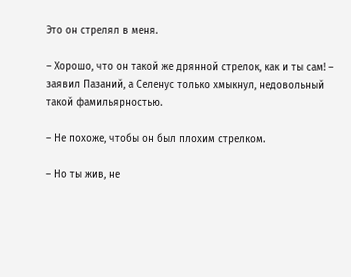Это он стрелял в меня.

– Хорошо, что он такой же дрянной стрелок, как и ты сам! – заявил Пазаний, а Селенус только хмыкнул, недовольный такой фамильярностью.

– Не похоже, чтобы он был плохим стрелком.

– Но ты жив, не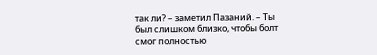так ли? – заметил Пазаний. – Ты был слишком близко, чтобы болт смог полностью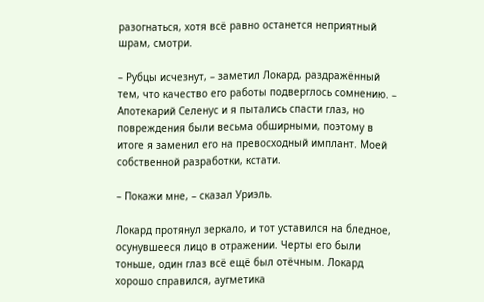разогнаться, хотя всё равно останется неприятный шрам, смотри.

– Рубцы исчезнут, – заметил Локард, раздражённый тем, что качество его работы подверглось сомнению. – Апотекарий Селенус и я пытались спасти глаз, но повреждения были весьма обширными, поэтому в итоге я заменил его на превосходный имплант. Моей собственной разработки, кстати.

– Покажи мне, – сказал Уриэль.

Локард протянул зеркало, и тот уставился на бледное, осунувшееся лицо в отражении. Черты его были тоньше, один глаз всё ещё был отёчным. Локард хорошо справился, аугметика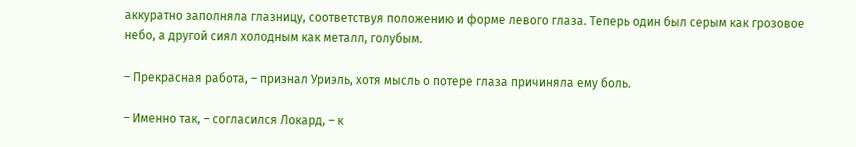аккуратно заполняла глазницу, соответствуя положению и форме левого глаза. Теперь один был серым как грозовое небо, а другой сиял холодным как металл, голубым.

– Прекрасная работа, – признал Уриэль, хотя мысль о потере глаза причиняла ему боль.

– Именно так, – согласился Локард, – к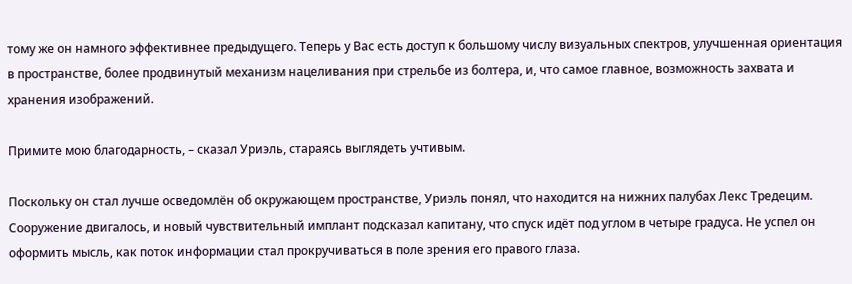тому же он намного эффективнее предыдущего. Теперь у Вас есть доступ к большому числу визуальных спектров, улучшенная ориентация в пространстве, более продвинутый механизм нацеливания при стрельбе из болтера, и, что самое главное, возможность захвата и хранения изображений.

Примите мою благодарность, – сказал Уриэль, стараясь выглядеть учтивым.

Поскольку он стал лучше осведомлён об окружающем пространстве, Уриэль понял, что находится на нижних палубах Лекс Тредецим. Сооружение двигалось, и новый чувствительный имплант подсказал капитану, что спуск идёт под углом в четыре градуса. Не успел он оформить мысль, как поток информации стал прокручиваться в поле зрения его правого глаза.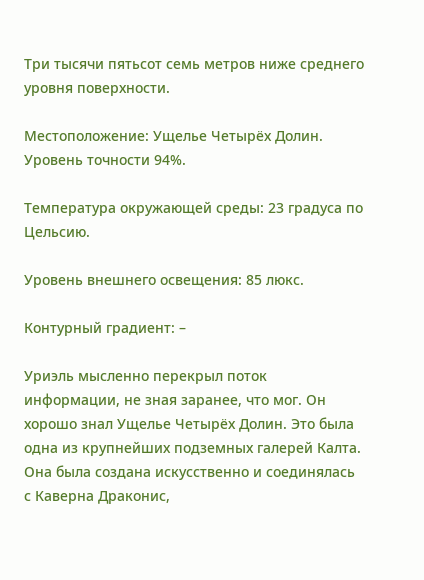Три тысячи пятьсот семь метров ниже среднего уровня поверхности.

Местоположение: Ущелье Четырёх Долин. Уровень точности 94%.

Температура окружающей среды: 23 градуса по Цельсию.

Уровень внешнего освещения: 85 люкс.

Контурный градиент: –

Уриэль мысленно перекрыл поток информации, не зная заранее, что мог. Он хорошо знал Ущелье Четырёх Долин. Это была одна из крупнейших подземных галерей Калта. Она была создана искусственно и соединялась с Каверна Драконис,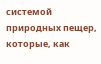системой природных пещер, которые, как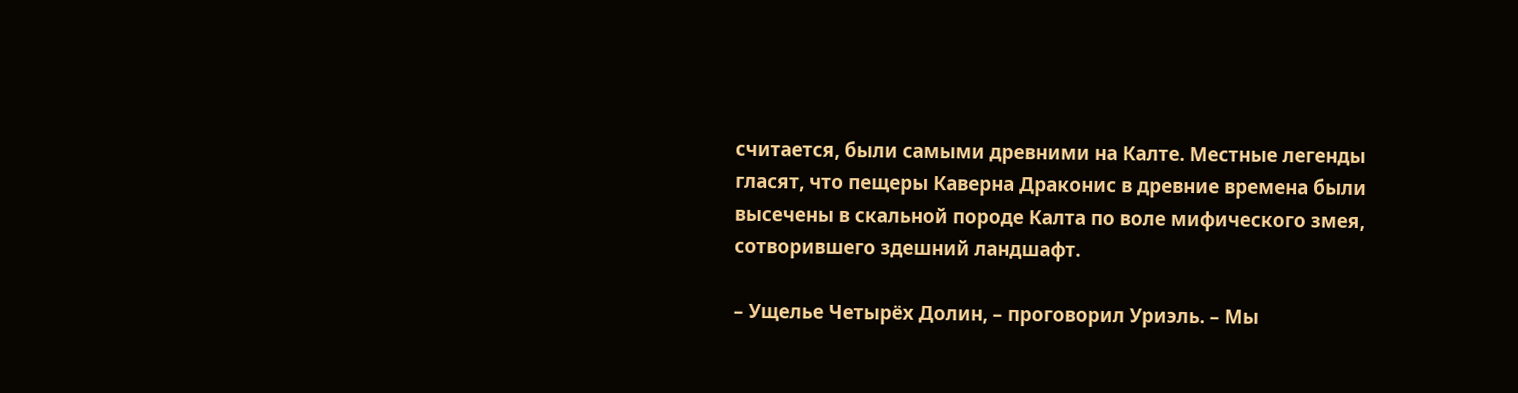считается, были самыми древними на Калте. Местные легенды гласят, что пещеры Каверна Драконис в древние времена были высечены в скальной породе Калта по воле мифического змея, сотворившего здешний ландшафт.

– Ущелье Четырёх Долин, – проговорил Уриэль. – Мы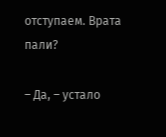отступаем. Врата пали?

– Да, – устало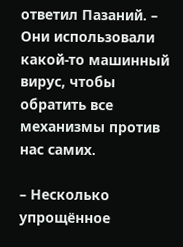ответил Пазаний. – Они использовали какой-то машинный вирус, чтобы обратить все механизмы против нас самих.

– Несколько упрощённое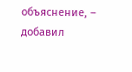объяснение, – добавил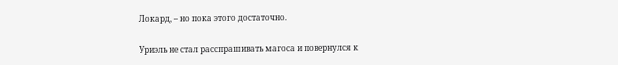Локард, – но пока этого достаточно.

Уриэль не стал расспрашивать магоса и повернулся к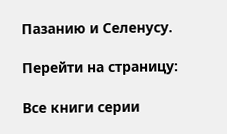Пазанию и Селенусу.

Перейти на страницу:

Все книги серии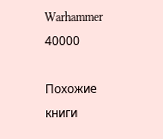Warhammer 40000

Похожие книги